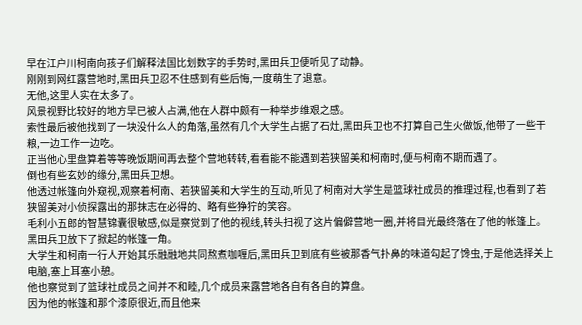早在江户川柯南向孩子们解释法国比划数字的手势时,黑田兵卫便听见了动静。
刚刚到网红露营地时,黑田兵卫忍不住感到有些后悔,一度萌生了退意。
无他,这里人实在太多了。
风景视野比较好的地方早已被人占满,他在人群中颇有一种举步维艰之感。
索性最后被他找到了一块没什么人的角落,虽然有几个大学生占据了石灶,黑田兵卫也不打算自己生火做饭,他带了一些干粮,一边工作一边吃。
正当他心里盘算着等等晚饭期间再去整个营地转转,看看能不能遇到若狭留美和柯南时,便与柯南不期而遇了。
倒也有些玄妙的缘分,黑田兵卫想。
他透过帐篷向外窥视,观察着柯南、若狭留美和大学生的互动,听见了柯南对大学生是篮球社成员的推理过程,也看到了若狭留美对小侦探露出的那抹志在必得的、略有些狰狞的笑容。
毛利小五郎的智慧锦囊很敏感,似是察觉到了他的视线,转头扫视了这片偏僻营地一圈,并将目光最终落在了他的帐篷上。
黑田兵卫放下了掀起的帐篷一角。
大学生和柯南一行人开始其乐融融地共同熬煮咖喱后,黑田兵卫到底有些被那香气扑鼻的味道勾起了馋虫,于是他选择关上电脑,塞上耳塞小憩。
他也察觉到了篮球社成员之间并不和睦,几个成员来露营地各自有各自的算盘。
因为他的帐篷和那个漆原很近,而且他来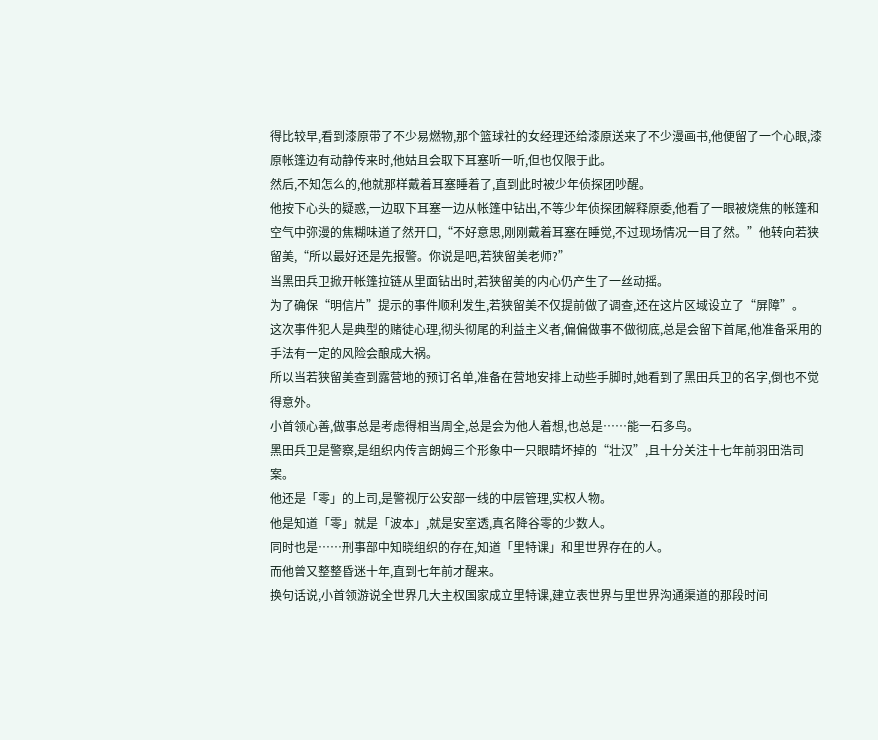得比较早,看到漆原带了不少易燃物,那个篮球社的女经理还给漆原送来了不少漫画书,他便留了一个心眼,漆原帐篷边有动静传来时,他姑且会取下耳塞听一听,但也仅限于此。
然后,不知怎么的,他就那样戴着耳塞睡着了,直到此时被少年侦探团吵醒。
他按下心头的疑惑,一边取下耳塞一边从帐篷中钻出,不等少年侦探团解释原委,他看了一眼被烧焦的帐篷和空气中弥漫的焦糊味道了然开口,“不好意思,刚刚戴着耳塞在睡觉,不过现场情况一目了然。”他转向若狭留美,“所以最好还是先报警。你说是吧,若狭留美老师?”
当黑田兵卫掀开帐篷拉链从里面钻出时,若狭留美的内心仍产生了一丝动摇。
为了确保“明信片”提示的事件顺利发生,若狭留美不仅提前做了调查,还在这片区域设立了“屏障”。
这次事件犯人是典型的赌徒心理,彻头彻尾的利益主义者,偏偏做事不做彻底,总是会留下首尾,他准备采用的手法有一定的风险会酿成大祸。
所以当若狭留美查到露营地的预订名单,准备在营地安排上动些手脚时,她看到了黑田兵卫的名字,倒也不觉得意外。
小首领心善,做事总是考虑得相当周全,总是会为他人着想,也总是……能一石多鸟。
黑田兵卫是警察,是组织内传言朗姆三个形象中一只眼睛坏掉的“壮汉”,且十分关注十七年前羽田浩司案。
他还是「零」的上司,是警视厅公安部一线的中层管理,实权人物。
他是知道「零」就是「波本」,就是安室透,真名降谷零的少数人。
同时也是……刑事部中知晓组织的存在,知道「里特课」和里世界存在的人。
而他曾又整整昏迷十年,直到七年前才醒来。
换句话说,小首领游说全世界几大主权国家成立里特课,建立表世界与里世界沟通渠道的那段时间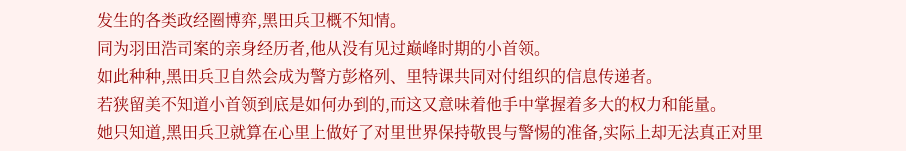发生的各类政经圈博弈,黑田兵卫概不知情。
同为羽田浩司案的亲身经历者,他从没有见过巅峰时期的小首领。
如此种种,黑田兵卫自然会成为警方彭格列、里特课共同对付组织的信息传递者。
若狭留美不知道小首领到底是如何办到的,而这又意味着他手中掌握着多大的权力和能量。
她只知道,黑田兵卫就算在心里上做好了对里世界保持敬畏与警惕的准备,实际上却无法真正对里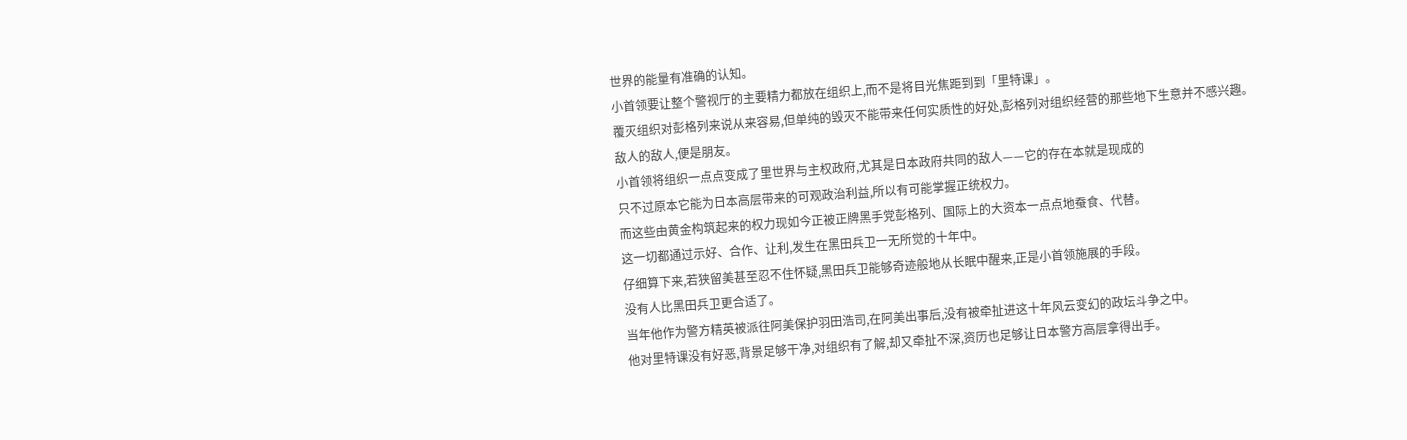世界的能量有准确的认知。
小首领要让整个警视厅的主要精力都放在组织上,而不是将目光焦距到到「里特课」。
覆灭组织对彭格列来说从来容易,但单纯的毁灭不能带来任何实质性的好处,彭格列对组织经营的那些地下生意并不感兴趣。
敌人的敌人,便是朋友。
小首领将组织一点点变成了里世界与主权政府,尤其是日本政府共同的敌人——它的存在本就是现成的
只不过原本它能为日本高层带来的可观政治利益,所以有可能掌握正统权力。
而这些由黄金构筑起来的权力现如今正被正牌黑手党彭格列、国际上的大资本一点点地蚕食、代替。
这一切都通过示好、合作、让利,发生在黑田兵卫一无所觉的十年中。
仔细算下来,若狭留美甚至忍不住怀疑,黑田兵卫能够奇迹般地从长眠中醒来,正是小首领施展的手段。
没有人比黑田兵卫更合适了。
当年他作为警方精英被派往阿美保护羽田浩司,在阿美出事后,没有被牵扯进这十年风云变幻的政坛斗争之中。
他对里特课没有好恶,背景足够干净,对组织有了解,却又牵扯不深,资历也足够让日本警方高层拿得出手。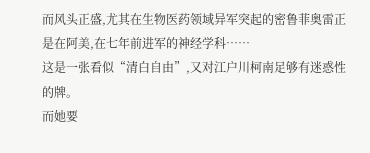而风头正盛,尤其在生物医药领域异军突起的密鲁菲奥雷正是在阿美,在七年前进军的神经学科……
这是一张看似“清白自由”,又对江户川柯南足够有迷惑性的牌。
而她要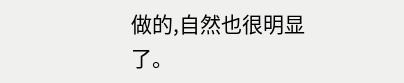做的,自然也很明显了。